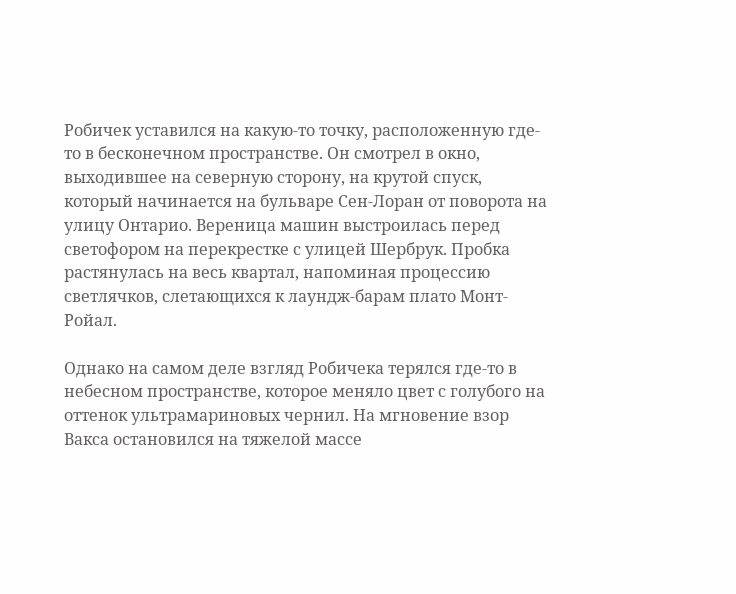Робичек уставился на какую-то точку, расположенную где-то в бесконечном пространстве. Он смотрел в окно, выходившее на северную сторону, на крутой спуск, который начинается на бульваре Сен-Лоран от поворота на улицу Онтарио. Вереница машин выстроилась перед светофором на перекрестке с улицей Шербрук. Пробка растянулась на весь квартал, напоминая процессию светлячков, слетающихся к лаундж-барам плато Монт-Ройал.

Однако на самом деле взгляд Робичека терялся где-то в небесном пространстве, которое меняло цвет с голубого на оттенок ультрамариновых чернил. На мгновение взор Вакса остановился на тяжелой массе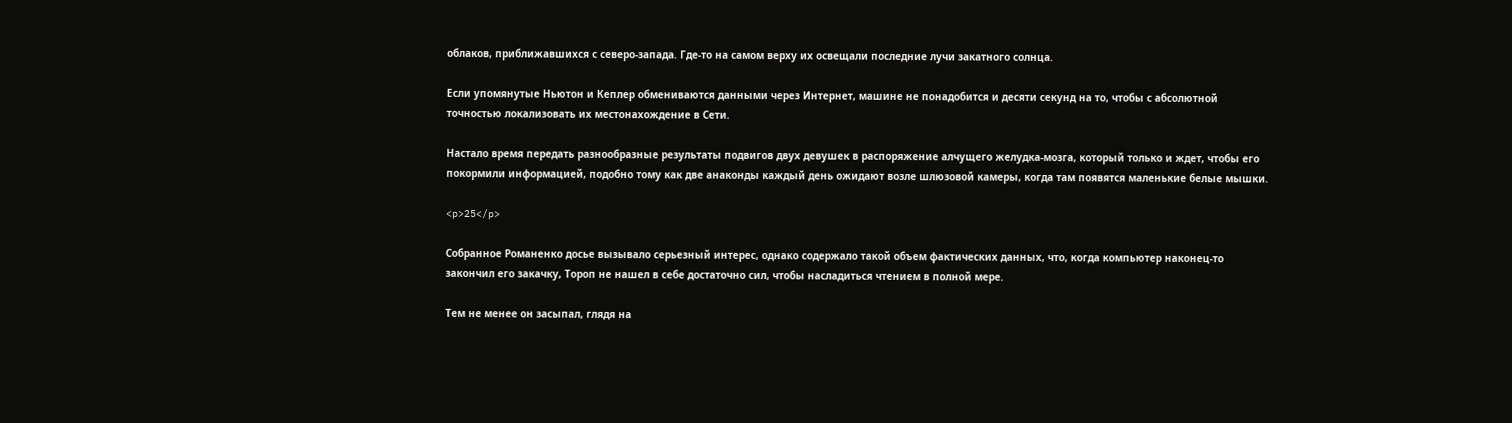облаков, приближавшихся с северо-запада. Где-то на самом верху их освещали последние лучи закатного солнца.

Если упомянутые Ньютон и Кеплер обмениваются данными через Интернет, машине не понадобится и десяти секунд на то, чтобы с абсолютной точностью локализовать их местонахождение в Сети.

Настало время передать разнообразные результаты подвигов двух девушек в распоряжение алчущего желудка-мозга, который только и ждет, чтобы его покормили информацией, подобно тому как две анаконды каждый день ожидают возле шлюзовой камеры, когда там появятся маленькие белые мышки.

<p>25</p>

Собранное Романенко досье вызывало серьезный интерес, однако содержало такой объем фактических данных, что, когда компьютер наконец-то закончил его закачку, Тороп не нашел в себе достаточно сил, чтобы насладиться чтением в полной мере.

Тем не менее он засыпал, глядя на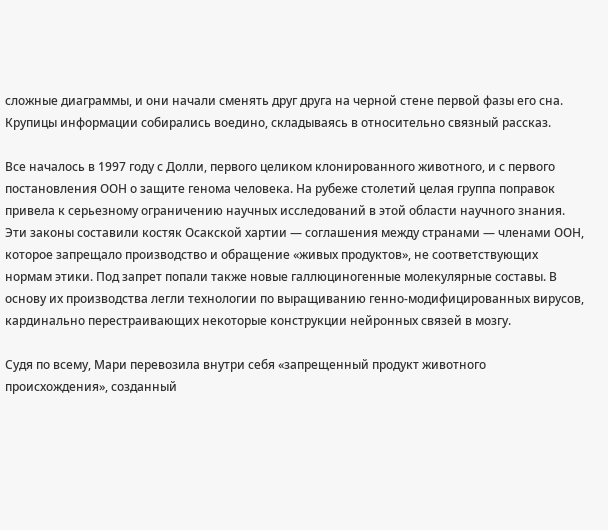сложные диаграммы, и они начали сменять друг друга на черной стене первой фазы его сна. Крупицы информации собирались воедино, складываясь в относительно связный рассказ.

Все началось в 1997 году с Долли, первого целиком клонированного животного, и с первого постановления ООН о защите генома человека. На рубеже столетий целая группа поправок привела к серьезному ограничению научных исследований в этой области научного знания. Эти законы составили костяк Осакской хартии — соглашения между странами — членами ООН, которое запрещало производство и обращение «живых продуктов», не соответствующих нормам этики. Под запрет попали также новые галлюциногенные молекулярные составы. В основу их производства легли технологии по выращиванию генно-модифицированных вирусов, кардинально перестраивающих некоторые конструкции нейронных связей в мозгу.

Судя по всему, Мари перевозила внутри себя «запрещенный продукт животного происхождения», созданный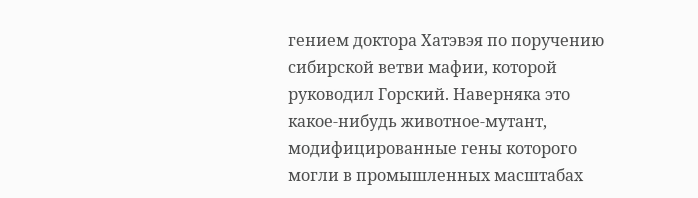гением доктора Хатэвэя по поручению сибирской ветви мафии, которой руководил Горский. Наверняка это какое-нибудь животное-мутант, модифицированные гены которого могли в промышленных масштабах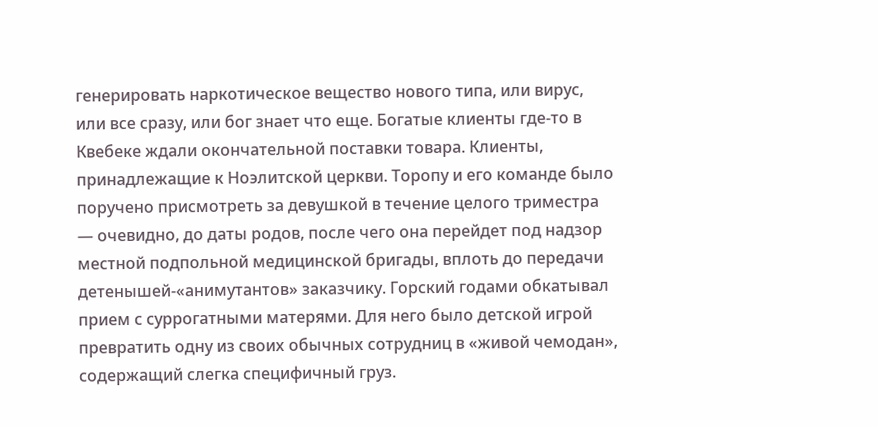генерировать наркотическое вещество нового типа, или вирус, или все сразу, или бог знает что еще. Богатые клиенты где-то в Квебеке ждали окончательной поставки товара. Клиенты, принадлежащие к Ноэлитской церкви. Торопу и его команде было поручено присмотреть за девушкой в течение целого триместра — очевидно, до даты родов, после чего она перейдет под надзор местной подпольной медицинской бригады, вплоть до передачи детенышей-«анимутантов» заказчику. Горский годами обкатывал прием с суррогатными матерями. Для него было детской игрой превратить одну из своих обычных сотрудниц в «живой чемодан», содержащий слегка специфичный груз.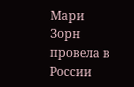Мари Зорн провела в России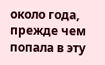около года, прежде чем попала в эту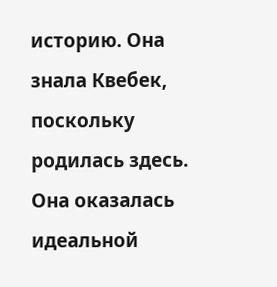историю. Она знала Квебек, поскольку родилась здесь. Она оказалась идеальной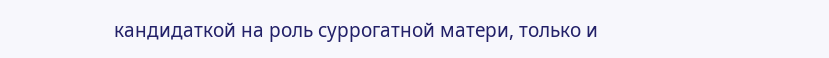кандидаткой на роль суррогатной матери, только и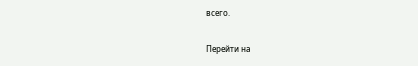всего.

Перейти на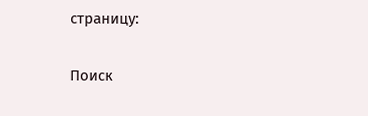страницу:

Поиск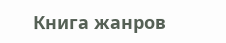Книга жанров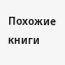Похожие книги